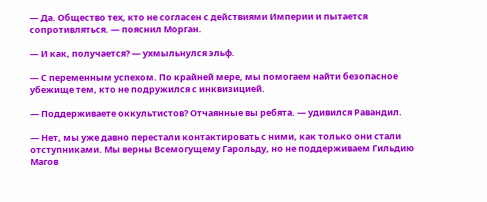— Да. Общество тех, кто не согласен с действиями Империи и пытается сопротивляться. — пояснил Морган.

— И как, получается? — ухмыльнулся эльф.

— С переменным успехом. По крайней мере, мы помогаем найти безопасное убежище тем, кто не подружился с инквизицией.

— Поддерживаете оккультистов? Отчаянные вы ребята. — удивился Равандил.

— Нет, мы уже давно перестали контактировать с ними, как только они стали отступниками. Мы верны Всемогущему Гарольду, но не поддерживаем Гильдию Магов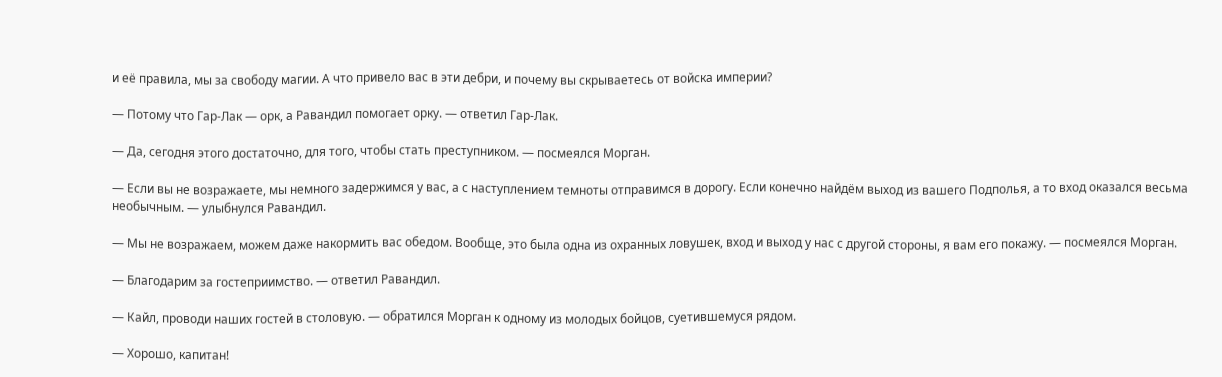и её правила, мы за свободу магии. А что привело вас в эти дебри, и почему вы скрываетесь от войска империи?

— Потому что Гар-Лак — орк, а Равандил помогает орку. — ответил Гар-Лак.

— Да, сегодня этого достаточно, для того, чтобы стать преступником. — посмеялся Морган.

— Если вы не возражаете, мы немного задержимся у вас, а с наступлением темноты отправимся в дорогу. Если конечно найдём выход из вашего Подполья, а то вход оказался весьма необычным. — улыбнулся Равандил.

— Мы не возражаем, можем даже накормить вас обедом. Вообще, это была одна из охранных ловушек, вход и выход у нас с другой стороны, я вам его покажу. — посмеялся Морган.

— Благодарим за гостеприимство. — ответил Равандил.

— Кайл, проводи наших гостей в столовую. — обратился Морган к одному из молодых бойцов, суетившемуся рядом.

— Хорошо, капитан!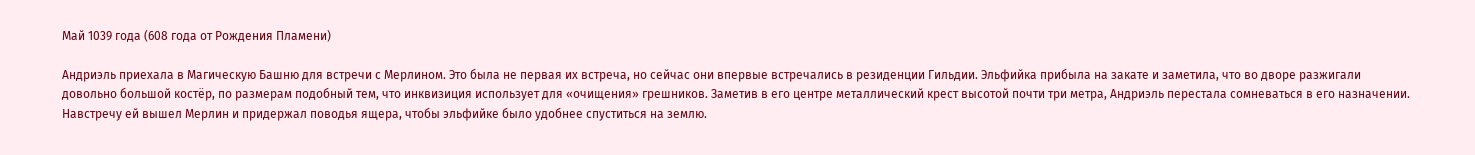Май 1039 года (608 года от Рождения Пламени)

Андриэль приехала в Магическую Башню для встречи с Мерлином. Это была не первая их встреча, но сейчас они впервые встречались в резиденции Гильдии. Эльфийка прибыла на закате и заметила, что во дворе разжигали довольно большой костёр, по размерам подобный тем, что инквизиция использует для «очищения» грешников. Заметив в его центре металлический крест высотой почти три метра, Андриэль перестала сомневаться в его назначении. Навстречу ей вышел Мерлин и придержал поводья ящера, чтобы эльфийке было удобнее спуститься на землю.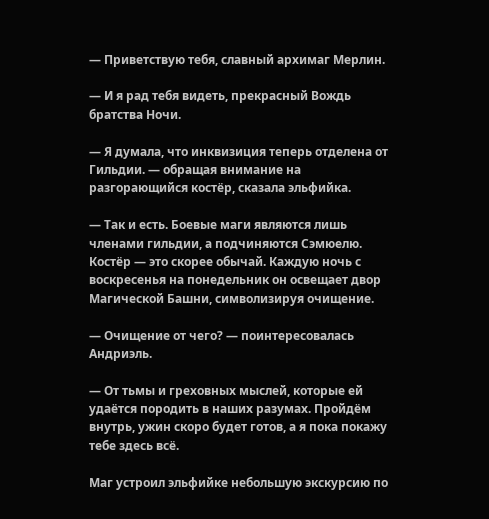— Приветствую тебя, славный архимаг Мерлин.

— И я рад тебя видеть, прекрасный Вождь братства Ночи.

— Я думала, что инквизиция теперь отделена от Гильдии. — обращая внимание на разгорающийся костёр, сказала эльфийка.

— Так и есть. Боевые маги являются лишь членами гильдии, а подчиняются Сэмюелю. Костёр — это скорее обычай. Каждую ночь с воскресенья на понедельник он освещает двор Магической Башни, символизируя очищение.

— Очищение от чего? — поинтересовалась Андриэль.

— От тьмы и греховных мыслей, которые ей удаётся породить в наших разумах. Пройдём внутрь, ужин скоро будет готов, а я пока покажу тебе здесь всё.

Маг устроил эльфийке небольшую экскурсию по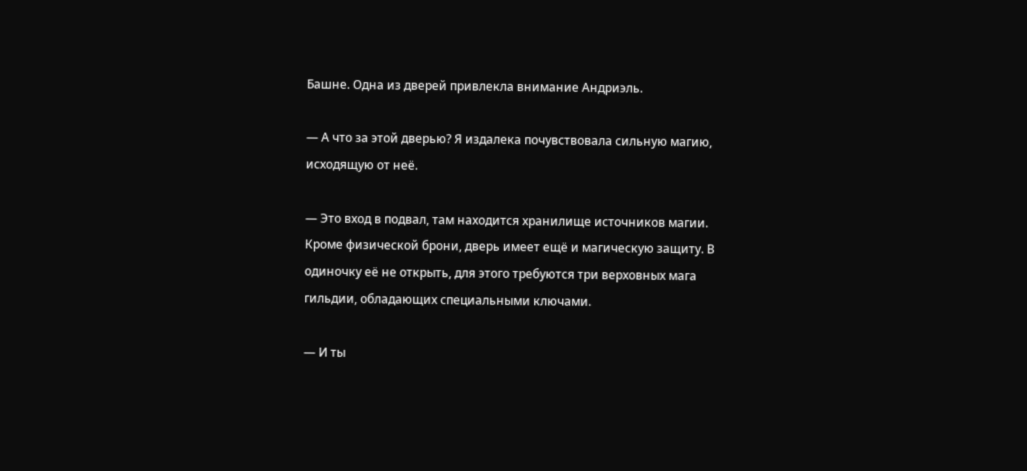Башне. Одна из дверей привлекла внимание Андриэль.

— А что за этой дверью? Я издалека почувствовала сильную магию, исходящую от неё.

— Это вход в подвал, там находится хранилище источников магии. Кроме физической брони, дверь имеет ещё и магическую защиту. В одиночку её не открыть, для этого требуются три верховных мага гильдии, обладающих специальными ключами.

— И ты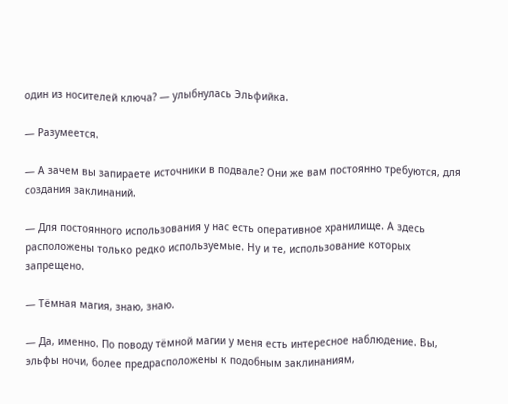один из носителей ключа? — улыбнулась Эльфийка.

— Разумеется.

— А зачем вы запираете источники в подвале? Они же вам постоянно требуются, для создания заклинаний.

— Для постоянного использования у нас есть оперативное хранилище. А здесь расположены только редко используемые. Ну и те, использование которых запрещено.

— Тёмная магия, знаю, знаю.

— Да, именно. По поводу тёмной магии у меня есть интересное наблюдение. Вы, эльфы ночи, более предрасположены к подобным заклинаниям,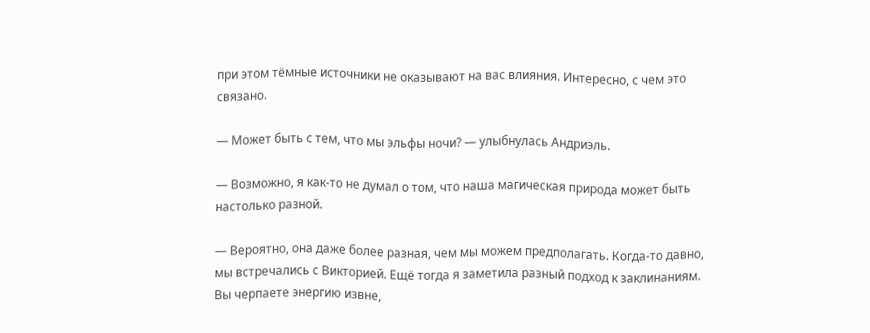при этом тёмные источники не оказывают на вас влияния. Интересно, с чем это связано.

— Может быть с тем, что мы эльфы ночи? — улыбнулась Андриэль.

— Возможно, я как-то не думал о том, что наша магическая природа может быть настолько разной.

— Вероятно, она даже более разная, чем мы можем предполагать. Когда-то давно, мы встречались с Викторией. Ещё тогда я заметила разный подход к заклинаниям. Вы черпаете энергию извне,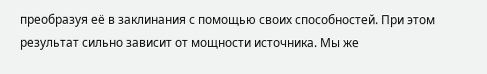преобразуя её в заклинания с помощью своих способностей. При этом результат сильно зависит от мощности источника. Мы же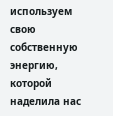используем свою собственную энергию, которой наделила нас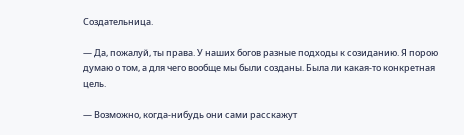Создательница.

— Да, пожалуй, ты права. У наших богов разные подходы к созиданию. Я порою думаю о том, а для чего вообще мы были созданы. Была ли какая-то конкретная цель.

— Возможно, когда-нибудь они сами расскажут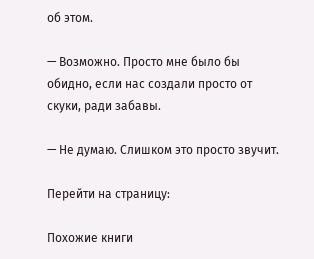об этом.

— Возможно. Просто мне было бы обидно, если нас создали просто от скуки, ради забавы.

— Не думаю. Слишком это просто звучит.

Перейти на страницу:

Похожие книги